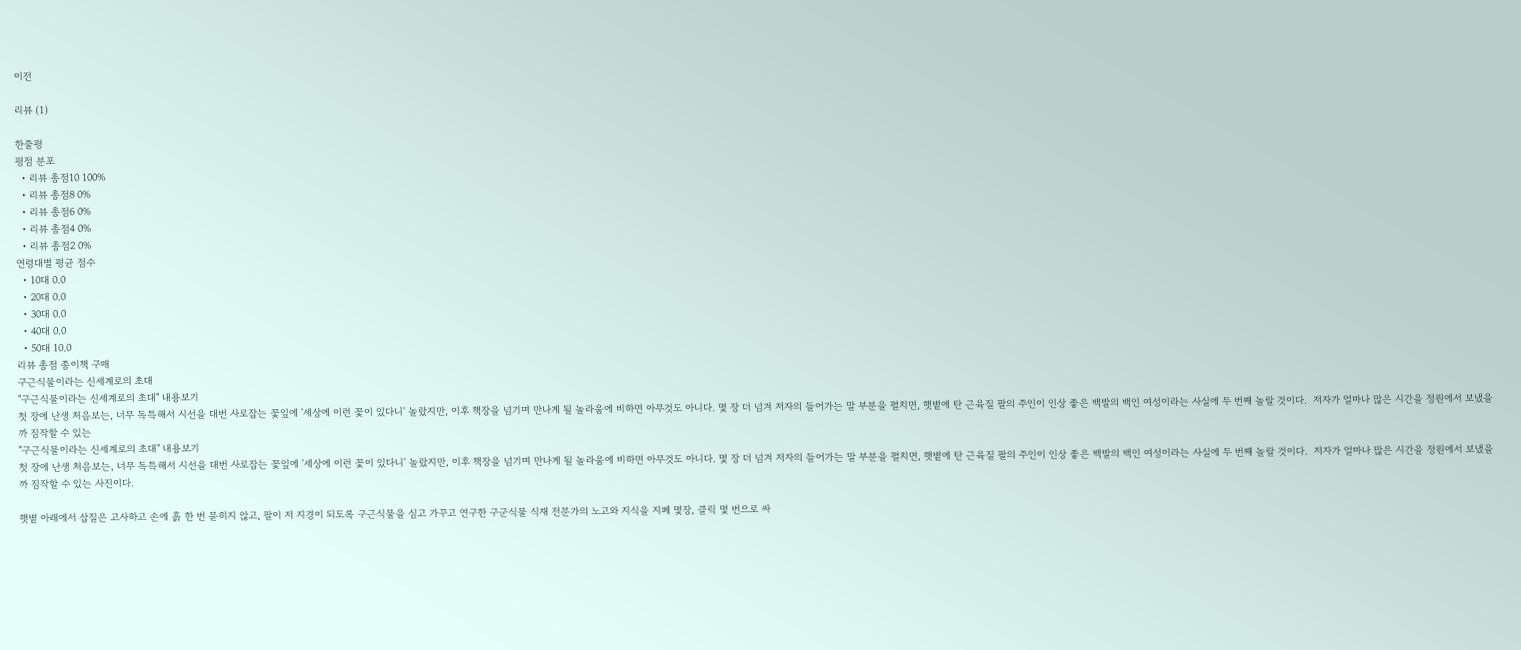이전

리뷰 (1)

한줄평
평점 분포
  • 리뷰 총점10 100%
  • 리뷰 총점8 0%
  • 리뷰 총점6 0%
  • 리뷰 총점4 0%
  • 리뷰 총점2 0%
연령대별 평균 점수
  • 10대 0.0
  • 20대 0.0
  • 30대 0.0
  • 40대 0.0
  • 50대 10.0
리뷰 총점 종이책 구매
구근식물이라는 신세계로의 초대
"구근식물이라는 신세계로의 초대" 내용보기
첫 장에 난생 처음보는, 너무 독특해서 시선을 대번 사로잡는 꽃잎에 '세상에 이런 꽃이 있다니' 놀랐지만, 이후 책장을 넘기며 만나게 될 놀라움에 비하면 아무것도 아니다. 몇 장 더 넘겨 저자의 들어가는 말 부분을 펼치면, 햇볕에 탄 근육질 팔의 주인이 인상 좋은 백발의 백인 여성이라는 사실에 두 번째 놀랄 것이다.  저자가 얼마나 많은 시간을 정원에서 보냈을까 짐작할 수 있는
"구근식물이라는 신세계로의 초대" 내용보기
첫 장에 난생 처음보는, 너무 독특해서 시선을 대번 사로잡는 꽃잎에 '세상에 이런 꽃이 있다니' 놀랐지만, 이후 책장을 넘기며 만나게 될 놀라움에 비하면 아무것도 아니다. 몇 장 더 넘겨 저자의 들어가는 말 부분을 펼치면, 햇볕에 탄 근육질 팔의 주인이 인상 좋은 백발의 백인 여성이라는 사실에 두 번째 놀랄 것이다.  저자가 얼마나 많은 시간을 정원에서 보냈을까 짐작할 수 있는 사진이다.

햇볕 아래에서 삽질은 고사하고 손에 흙 한 번 묻히지 않고, 팔이 저 지경이 되도록 구근식물을 심고 가꾸고 연구한 구군식물 식재 전문가의 노고와 지식을 지폐 몇장, 클릭 몇 번으로 싸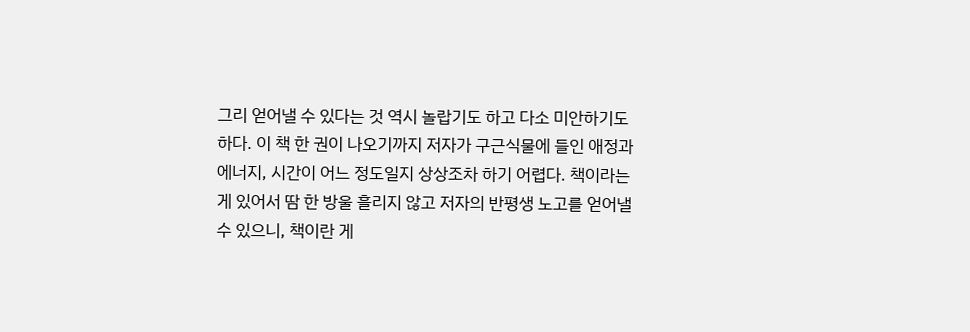그리 얻어낼 수 있다는 것 역시 놀랍기도 하고 다소 미안하기도 하다. 이 책 한 권이 나오기까지 저자가 구근식물에 들인 애정과 에너지, 시간이 어느 정도일지 상상조차 하기 어렵다. 책이라는 게 있어서 땀 한 방울 흘리지 않고 저자의 반평생 노고를 얻어낼 수 있으니, 책이란 게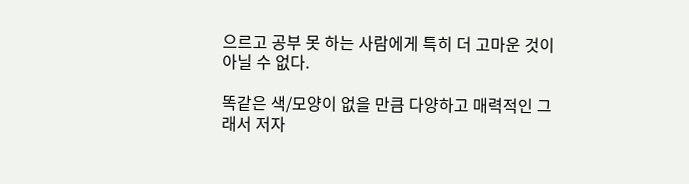으르고 공부 못 하는 사람에게 특히 더 고마운 것이 아닐 수 없다.

똑같은 색/모양이 없을 만큼 다양하고 매력적인 그래서 저자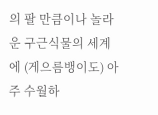의 팔 만큼이나 놀라운 구근식물의 세계에 (게으름뱅이도) 아주 수월하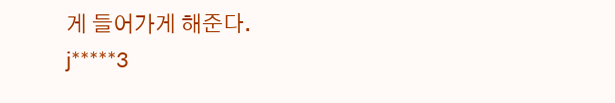게 들어가게 해준다.
j*****3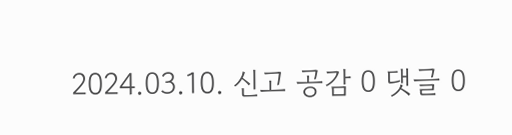2024.03.10. 신고 공감 0 댓글 0